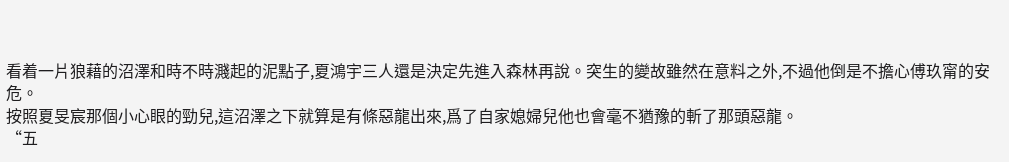看着一片狼藉的沼澤和時不時濺起的泥點子,夏鴻宇三人還是決定先進入森林再說。突生的變故雖然在意料之外,不過他倒是不擔心傅玖甯的安危。
按照夏旻宸那個小心眼的勁兒,這沼澤之下就算是有條惡龍出來,爲了自家媳婦兒他也會毫不猶豫的斬了那頭惡龍。
“五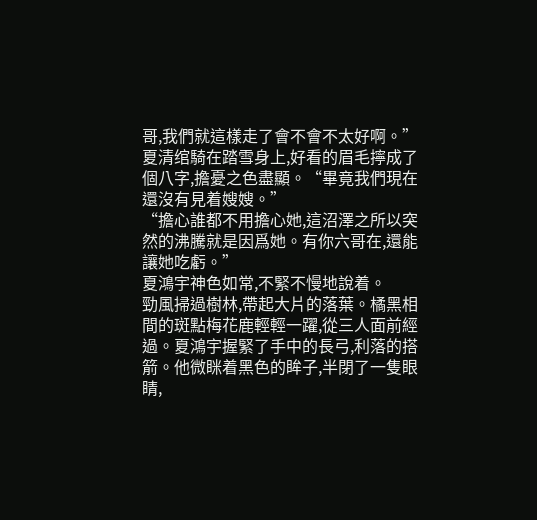哥,我們就這樣走了會不會不太好啊。”夏清绾騎在踏雪身上,好看的眉毛擰成了個八字,擔憂之色盡顯。“畢竟我們現在還沒有見着嫂嫂。”
“擔心誰都不用擔心她,這沼澤之所以突然的沸騰就是因爲她。有你六哥在,還能讓她吃虧。”
夏鴻宇神色如常,不緊不慢地說着。
勁風掃過樹林,帶起大片的落葉。橘黑相間的斑點梅花鹿輕輕一躍,從三人面前經過。夏鴻宇握緊了手中的長弓,利落的搭箭。他微眯着黑色的眸子,半閉了一隻眼睛,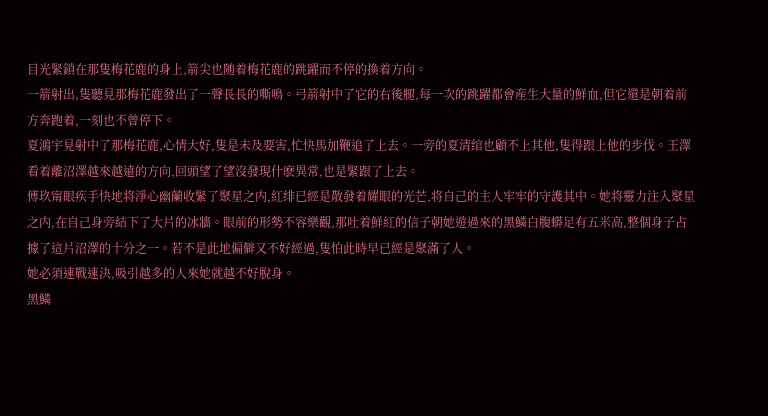目光緊鎖在那隻梅花鹿的身上,箭尖也随着梅花鹿的跳躍而不停的換着方向。
一箭射出,隻聽見那梅花鹿發出了一聲長長的嘶鳴。弓箭射中了它的右後腿,每一次的跳躍都會産生大量的鮮血,但它還是朝着前方奔跑着,一刻也不曾停下。
夏鴻宇見射中了那梅花鹿,心情大好,隻是未及要害,忙快馬加鞭追了上去。一旁的夏清绾也顧不上其他,隻得跟上他的步伐。王澤看着離沼澤越來越遠的方向,回頭望了望沒發現什麽異常,也是緊跟了上去。
傅玖甯眼疾手快地将淨心幽蘭收緊了聚星之内,紅绯已經是散發着耀眼的光芒,将自己的主人牢牢的守護其中。她将靈力注入聚星之内,在自己身旁結下了大片的冰牆。眼前的形勢不容樂觀,那吐着鮮紅的信子朝她遊過來的黑鱗白腹蟒足有五米高,整個身子占據了這片沼澤的十分之一。若不是此地偏僻又不好經過,隻怕此時早已經是聚滿了人。
她必須速戰速決,吸引越多的人來她就越不好脫身。
黑鱗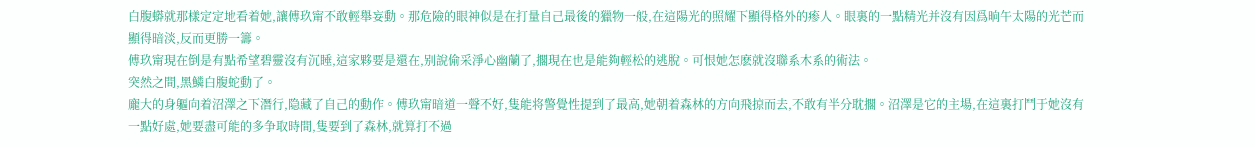白腹蟒就那樣定定地看着她,讓傅玖甯不敢輕舉妄動。那危險的眼神似是在打量自己最後的獵物一般,在這陽光的照耀下顯得格外的瘆人。眼裏的一點精光并沒有因爲晌午太陽的光芒而顯得暗淡,反而更勝一籌。
傅玖甯現在倒是有點希望碧靈沒有沉睡,這家夥要是還在,别說偷采淨心幽蘭了,擱現在也是能夠輕松的逃脫。可恨她怎麽就沒聯系木系的術法。
突然之間,黑鱗白腹蛇動了。
龐大的身軀向着沼澤之下潛行,隐藏了自己的動作。傅玖甯暗道一聲不好,隻能将警覺性提到了最高,她朝着森林的方向飛掠而去,不敢有半分耽擱。沼澤是它的主場,在這裏打鬥于她沒有一點好處,她要盡可能的多争取時間,隻要到了森林,就算打不過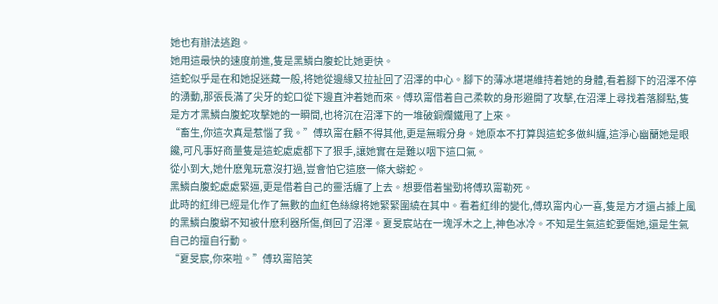她也有辦法逃跑。
她用這最快的速度前進,隻是黑鱗白腹蛇比她更快。
這蛇似乎是在和她捉迷藏一般,将她從邊緣又拉扯回了沼澤的中心。腳下的薄冰堪堪維持着她的身體,看着腳下的沼澤不停的湧動,那張長滿了尖牙的蛇口從下邊直沖着她而來。傅玖甯借着自己柔軟的身形避開了攻擊,在沼澤上尋找着落腳點,隻是方才黑鱗白腹蛇攻擊她的一瞬間,也将沉在沼澤下的一堆破銅爛鐵甩了上來。
“畜生,你這次真是惹惱了我。”傅玖甯在顧不得其他,更是無暇分身。她原本不打算與這蛇多做糾纏,這淨心幽蘭她是眼饞,可凡事好商量隻是這蛇處處都下了狠手,讓她實在是難以咽下這口氣。
從小到大,她什麽鬼玩意沒打過,豈會怕它這麽一條大蟒蛇。
黑鱗白腹蛇處處緊逼,更是借着自己的靈活纏了上去。想要借着蠻勁将傅玖甯勒死。
此時的紅绯已經是化作了無數的血紅色絲線将她緊緊圍繞在其中。看着紅绯的變化,傅玖甯内心一喜,隻是方才還占據上風的黑鱗白腹蟒不知被什麽利器所傷,倒回了沼澤。夏旻宸站在一塊浮木之上,神色冰冷。不知是生氣這蛇要傷她,還是生氣自己的擅自行動。
“夏旻宸,你來啦。”傅玖甯陪笑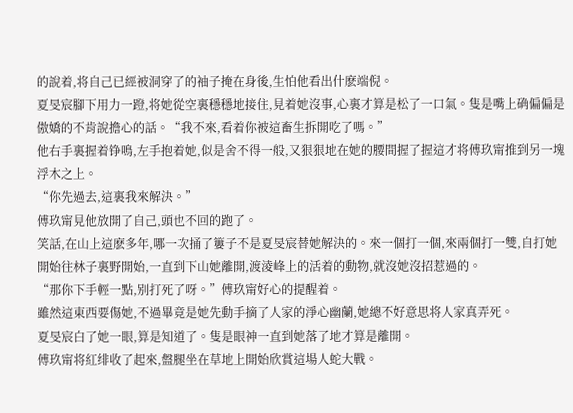的說着,将自己已經被洞穿了的袖子掩在身後,生怕他看出什麽端倪。
夏旻宸腳下用力一蹬,将她從空裏穩穩地接住,見着她沒事,心裏才算是松了一口氣。隻是嘴上确偏偏是傲嬌的不肯說擔心的話。“我不來,看着你被這畜生拆開吃了嗎。”
他右手裏握着铮鳴,左手抱着她,似是舍不得一般,又狠狠地在她的腰間握了握這才将傅玖甯推到另一塊浮木之上。
“你先過去,這裏我來解決。”
傅玖甯見他放開了自己,頭也不回的跑了。
笑話,在山上這麽多年,哪一次捅了簍子不是夏旻宸替她解決的。來一個打一個,來兩個打一雙,自打她開始往林子裏野開始,一直到下山她離開,渡淩峰上的活着的動物,就沒她沒招惹過的。
“那你下手輕一點,别打死了呀。”傅玖甯好心的提醒着。
雖然這東西要傷她,不過畢竟是她先動手摘了人家的淨心幽蘭,她總不好意思将人家真弄死。
夏旻宸白了她一眼,算是知道了。隻是眼神一直到她落了地才算是離開。
傅玖甯将紅绯收了起來,盤腿坐在草地上開始欣賞這場人蛇大戰。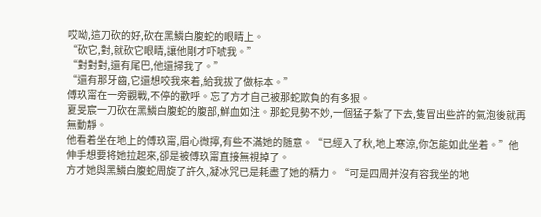哎呦,這刀砍的好,砍在黑鱗白腹蛇的眼睛上。
“砍它,對,就砍它眼睛,讓他剛才吓唬我。”
“對對對,還有尾巴,他還掃我了。”
“還有那牙齒,它還想咬我來着,給我拔了做标本。”
傅玖甯在一旁觀戰,不停的歡呼。忘了方才自己被那蛇欺負的有多狠。
夏旻宸一刀砍在黑鱗白腹蛇的腹部,鮮血如注。那蛇見勢不妙,一個猛子紮了下去,隻冒出些許的氣泡後就再無動靜。
他看着坐在地上的傅玖甯,眉心微擰,有些不滿她的随意。“已經入了秋,地上寒涼,你怎能如此坐着。”他伸手想要将她拉起來,卻是被傅玖甯直接無視掉了。
方才她與黑鱗白腹蛇周旋了許久,凝冰咒已是耗盡了她的精力。“可是四周并沒有容我坐的地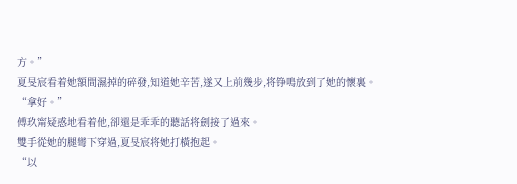方。”
夏旻宸看着她額間濕掉的碎發,知道她辛苦,遂又上前幾步,将铮鳴放到了她的懷裏。
“拿好。”
傅玖甯疑惑地看着他,卻還是乖乖的聽話将劍接了過來。
雙手從她的腿彎下穿過,夏旻宸将她打橫抱起。
“以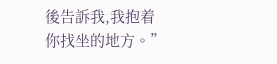後告訴我,我抱着你找坐的地方。”